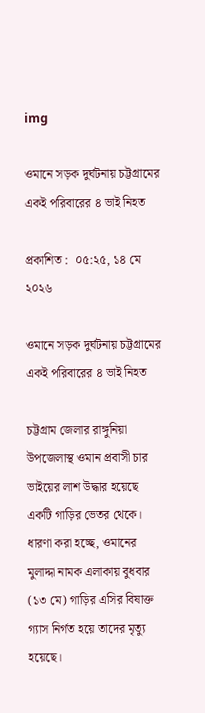img

ওমানে সড়ক দুর্ঘটনায় চট্টগ্রামের একই পরিবারের ৪ ভাই নিহত

প্রকাশিত :  ০৫:২৫, ১৪ মে ২০২৬

ওমানে সড়ক দুর্ঘটনায় চট্টগ্রামের একই পরিবারের ৪ ভাই নিহত

চট্টগ্রাম জেলার রাঙ্গুনিয়া উপজেলাস্থ ওমান প্রবাসী চার ভাইয়ের লাশ উদ্ধার হয়েছে একটি গাড়ির ভেতর থেকে। ধারণা করা হচ্ছে, ওমানের মুলাদ্দা নামক এলাকায় বুধবার (১৩ মে) গাড়ির এসির বিষাক্ত গ্যাস নির্গত হয়ে তাদের মৃত্যু হয়েছে।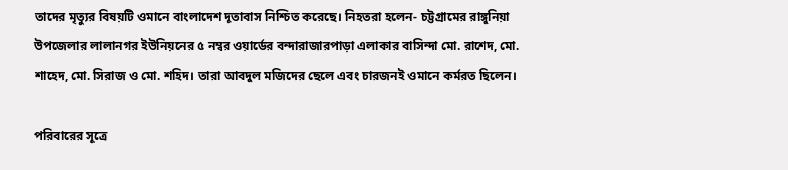তাদের মৃত্যুর বিষয়টি ওমানে বাংলাদেশ দূতাবাস নিশ্চিত করেছে। নিহতরা হলেন- চট্টগ্রামের রাঙ্গুনিয়া উপজেলার লালানগর ইউনিয়নের ৫ নম্বর ওয়ার্ডের বন্দারাজারপাড়া এলাকার বাসিন্দা মো. রাশেদ, মো. শাহেদ, মো. সিরাজ ও মো. শহিদ। তারা আবদুল মজিদের ছেলে এবং চারজনই ওমানে কর্মরত ছিলেন।

পরিবারের সূত্রে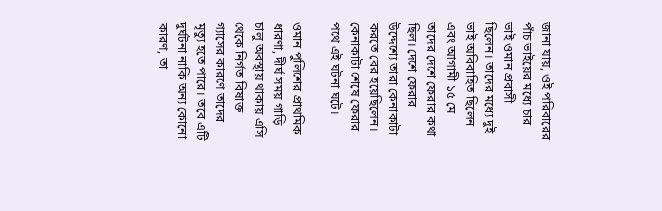জানা যায়, ওই পরিবারের পাঁচ ভাইয়ের মধ্যে চার ভাই ওমান প্রবাসী ছিলেন। তাদের মধ্যে দুই ভাই অবিবাহিত ছিলেন এবং আগামী ১৫ মে তাদের দেশে ফেরার কথা ছিল। দেশে ফেরার উদ্দেশ্যে তারা কেনাকাটা করতে বের হয়েছিলেন। কেনাকাটা শেষে ফেরার পথে এই ঘটনা ঘটে।

ওমান পুলিশের প্রাথমিক ধারণা, দীর্ঘ সময় গাড়ি চালু অবস্থায় থাকায় এসি থেকে নির্গত বিষাক্ত গ্যাসের কারণে তাদের মৃত্যু হতে পারে। তবে এটি দুর্ঘটনা নাকি অন্য কোনো কারণ, তা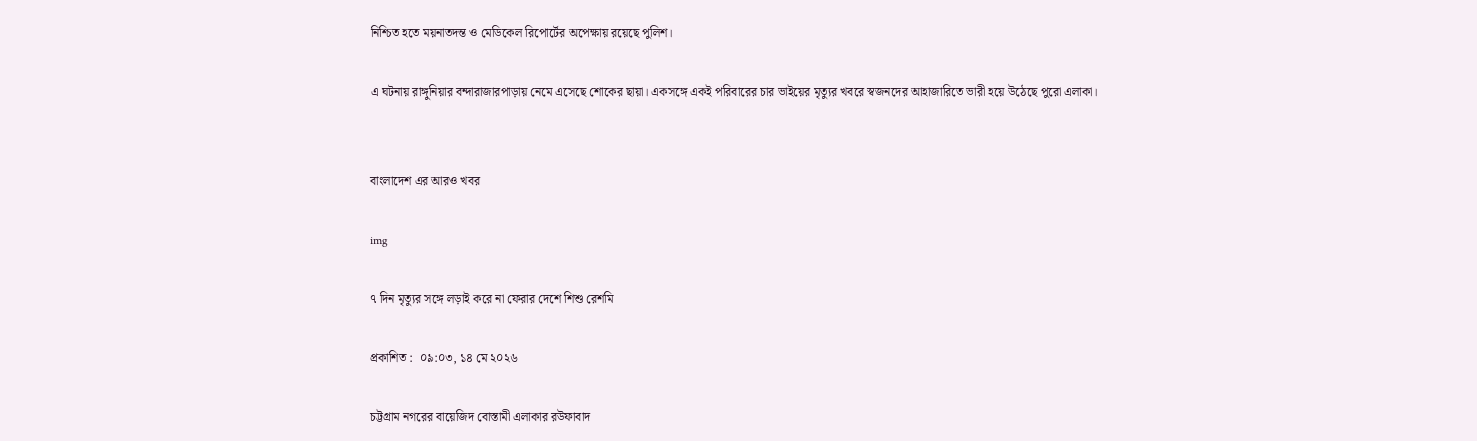নিশ্চিত হতে ময়নাতদন্ত ও মেডিকেল রিপোর্টের অপেক্ষায় রয়েছে পুলিশ।

এ ঘটনায় রাঙ্গুনিয়ার বন্দারাজারপাড়ায় নেমে এসেছে শোকের ছায়া। একসঙ্গে একই পরিবারের চার ভাইয়ের মৃত্যুর খবরে স্বজনদের আহাজারিতে ভারী হয়ে উঠেছে পুরো এলাকা।


বাংলাদেশ এর আরও খবর

img

৭ দিন মৃত্যুর সঙ্গে লড়াই করে না ফেরার দেশে শিশু রেশমি

প্রকাশিত :  ০৯:০৩, ১৪ মে ২০২৬

চট্টগ্রাম নগরের বায়েজিদ বোস্তামী এলাকার রউফাবাদ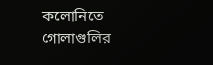কলোনিতে গোলাগুলির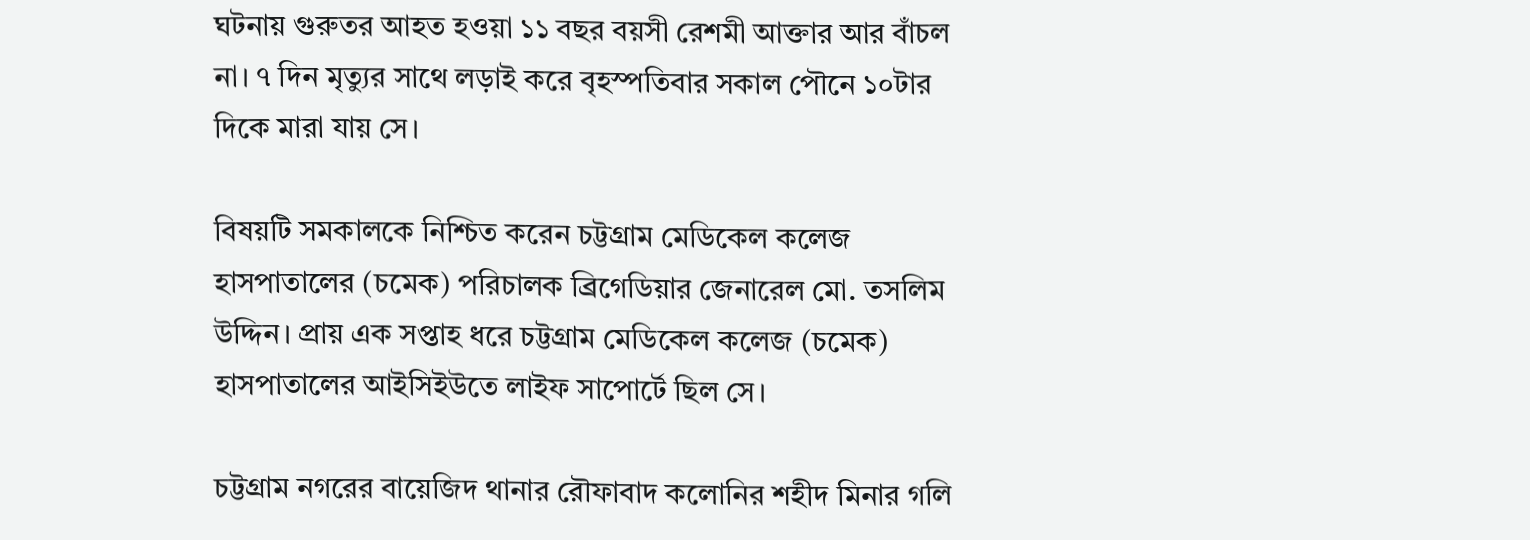ঘটনায় গুরুতর আহত হওয়া ১১ বছর বয়সী রেশমী আক্তার আর বাঁচল না। ৭ দিন মৃত্যুর সাথে লড়াই করে বৃহস্পতিবার সকাল পৌনে ১০টার দিকে মারা যায় সে।

বিষয়টি সমকালকে নিশ্চিত করেন চট্টগ্রাম মেডিকেল কলেজ হাসপাতালের (চমেক) পরিচালক ব্রিগেডিয়ার জেনারেল মো. তসলিম উদ্দিন। প্রায় এক সপ্তাহ ধরে চট্টগ্রাম মেডিকেল কলেজ (চমেক) হাসপাতালের আইসিইউতে লাইফ সাপোর্টে ছিল সে।

চট্টগ্রাম নগরের বায়েজিদ থানার রৌফাবাদ কলোনির শহীদ মিনার গলি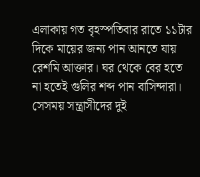এলাকায় গত বৃহস্পতিবার রাতে ১১টার দিকে মায়ের জন্য পান আনতে যায় রেশমি আক্তার। ঘর থেকে বের হতে না হতেই গুলির শব্দ পান বাসিন্দারা। সেসময় সন্ত্রাসীদের দুই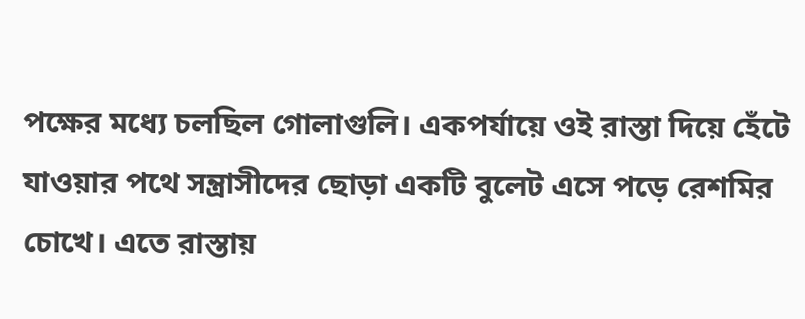পক্ষের মধ্যে চলছিল গোলাগুলি। একপর্যায়ে ওই রাস্তা দিয়ে হেঁটে যাওয়ার পথে সন্ত্রাসীদের ছোড়া একটি বুলেট এসে পড়ে রেশমির চোখে। এতে রাস্তায়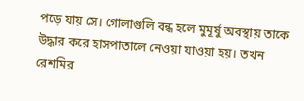পড়ে যায় সে। গোলাগুলি বন্ধ হলে মুমূর্ষু অবস্থায় তাকে উদ্ধার করে হাসপাতালে নেওয়া যাওয়া হয়। তখন রেশমির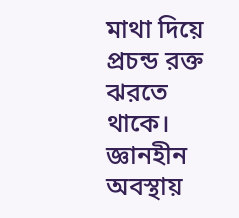মাথা দিয়ে প্রচন্ড রক্ত ঝরতে থাকে। জ্ঞানহীন অবস্থায়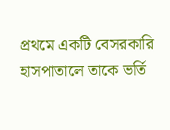প্রথমে একটি বেসরকারি হাসপাতালে তাকে ভর্তি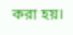করা হয়।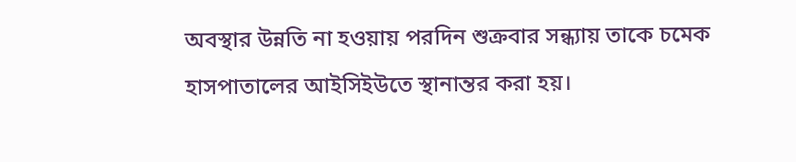অবস্থার উন্নতি না হওয়ায় পরদিন শুক্রবার সন্ধ্যায় তাকে চমেক হাসপাতালের আইসিইউতে স্থানান্তর করা হয়।